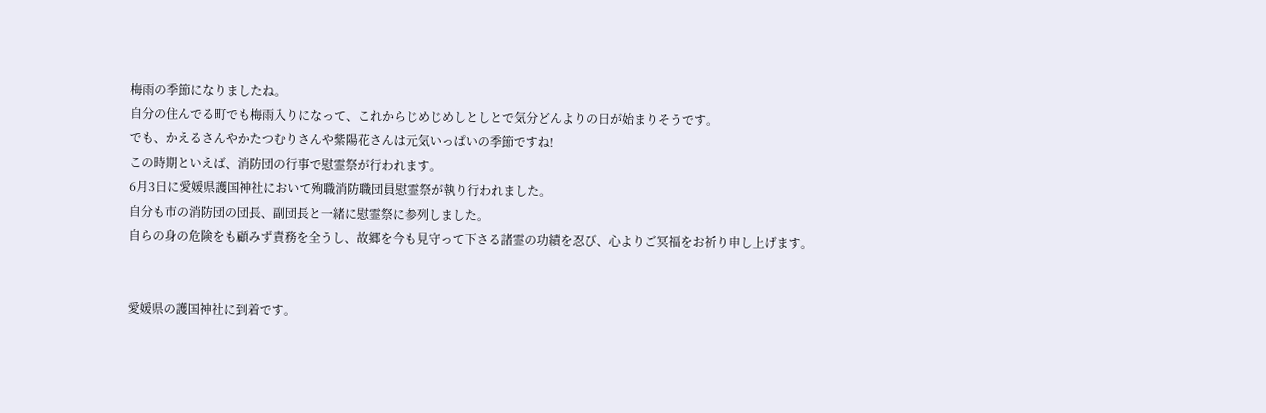梅雨の季節になりましたね。
自分の住んでる町でも梅雨入りになって、これからじめじめしとしとで気分どんよりの日が始まりそうです。
でも、かえるさんやかたつむりさんや紫陽花さんは元気いっぱいの季節ですね!
この時期といえば、消防団の行事で慰霊祭が行われます。
6月3日に愛媛県護国神社において殉職消防職団員慰霊祭が執り行われました。
自分も市の消防団の団長、副団長と一緒に慰霊祭に参列しました。
自らの身の危険をも顧みず責務を全うし、故郷を今も見守って下さる諸霊の功績を忍び、心よりご冥福をお祈り申し上げます。


愛媛県の護国神社に到着です。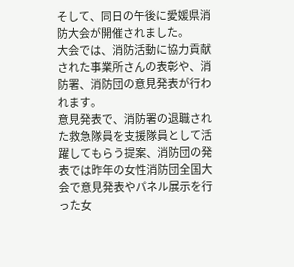そして、同日の午後に愛媛県消防大会が開催されました。
大会では、消防活動に協力貢献された事業所さんの表彰や、消防署、消防団の意見発表が行われます。
意見発表で、消防署の退職された救急隊員を支援隊員として活躍してもらう提案、消防団の発表では昨年の女性消防団全国大会で意見発表やパネル展示を行った女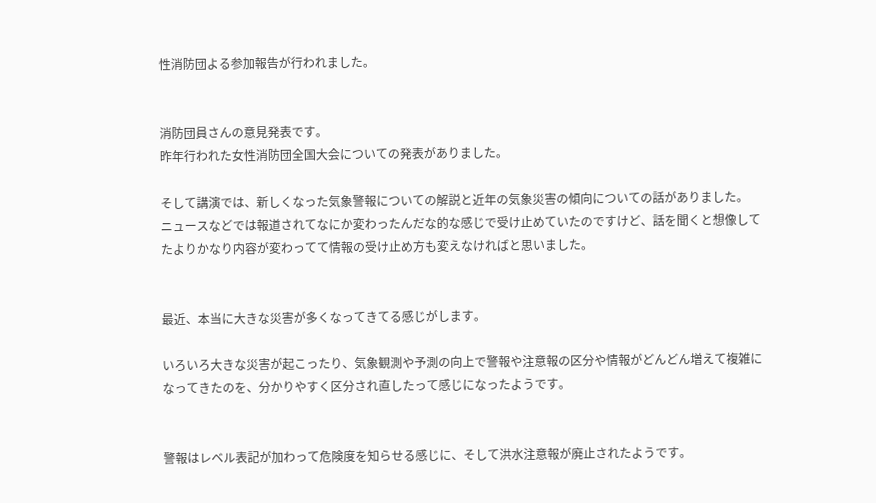性消防団よる参加報告が行われました。


消防団員さんの意見発表です。
昨年行われた女性消防団全国大会についての発表がありました。

そして講演では、新しくなった気象警報についての解説と近年の気象災害の傾向についての話がありました。
ニュースなどでは報道されてなにか変わったんだな的な感じで受け止めていたのですけど、話を聞くと想像してたよりかなり内容が変わってて情報の受け止め方も変えなければと思いました。


最近、本当に大きな災害が多くなってきてる感じがします。

いろいろ大きな災害が起こったり、気象観測や予測の向上で警報や注意報の区分や情報がどんどん増えて複雑になってきたのを、分かりやすく区分され直したって感じになったようです。


警報はレベル表記が加わって危険度を知らせる感じに、そして洪水注意報が廃止されたようです。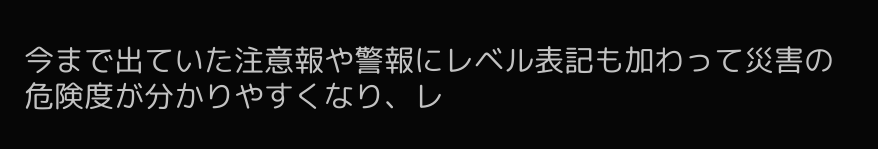今まで出ていた注意報や警報にレベル表記も加わって災害の危険度が分かりやすくなり、レ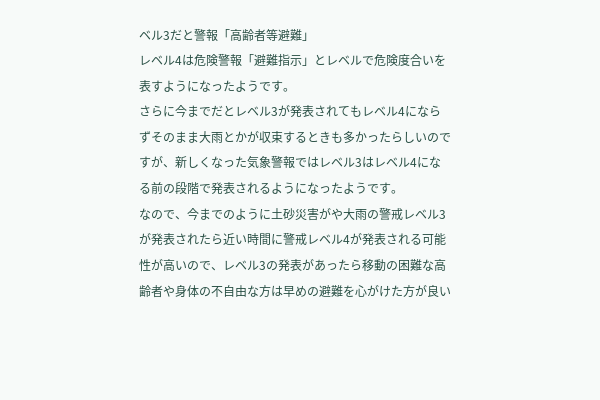ベル3だと警報「高齢者等避難」
レベル4は危険警報「避難指示」とレベルで危険度合いを表すようになったようです。
さらに今までだとレベル3が発表されてもレベル4にならずそのまま大雨とかが収束するときも多かったらしいのですが、新しくなった気象警報ではレベル3はレベル4になる前の段階で発表されるようになったようです。
なので、今までのように土砂災害がや大雨の警戒レベル3が発表されたら近い時間に警戒レベル4が発表される可能性が高いので、レベル3の発表があったら移動の困難な高齢者や身体の不自由な方は早めの避難を心がけた方が良い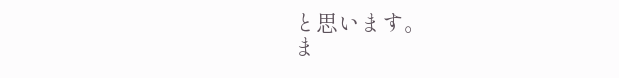と思います。
ま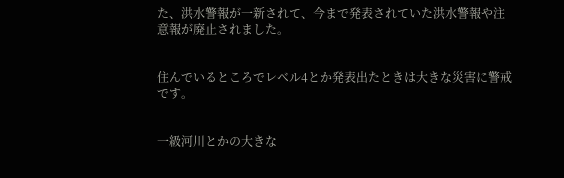た、洪水警報が一新されて、今まで発表されていた洪水警報や注意報が廃止されました。


住んでいるところでレベル4とか発表出たときは大きな災害に警戒です。


一級河川とかの大きな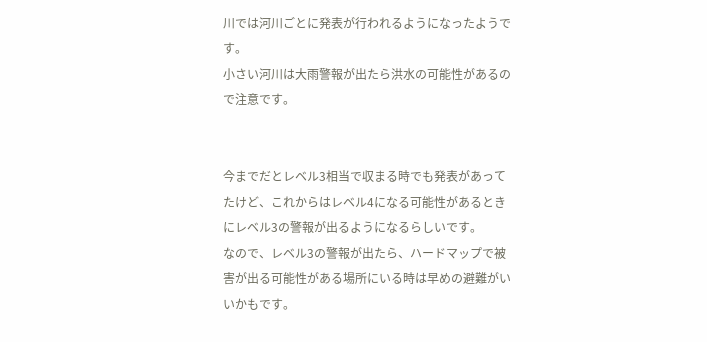川では河川ごとに発表が行われるようになったようです。
小さい河川は大雨警報が出たら洪水の可能性があるので注意です。


今までだとレベル3相当で収まる時でも発表があってたけど、これからはレベル4になる可能性があるときにレベル3の警報が出るようになるらしいです。
なので、レベル3の警報が出たら、ハードマップで被害が出る可能性がある場所にいる時は早めの避難がいいかもです。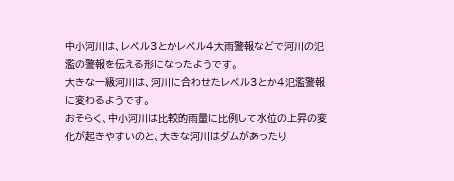中小河川は、レベル3とかレベル4大雨警報などで河川の氾濫の警報を伝える形になったようです。
大きな一級河川は、河川に合わせたレベル3とか4氾濫警報に変わるようです。
おそらく、中小河川は比較的雨量に比例して水位の上昇の変化が起きやすいのと、大きな河川はダムがあったり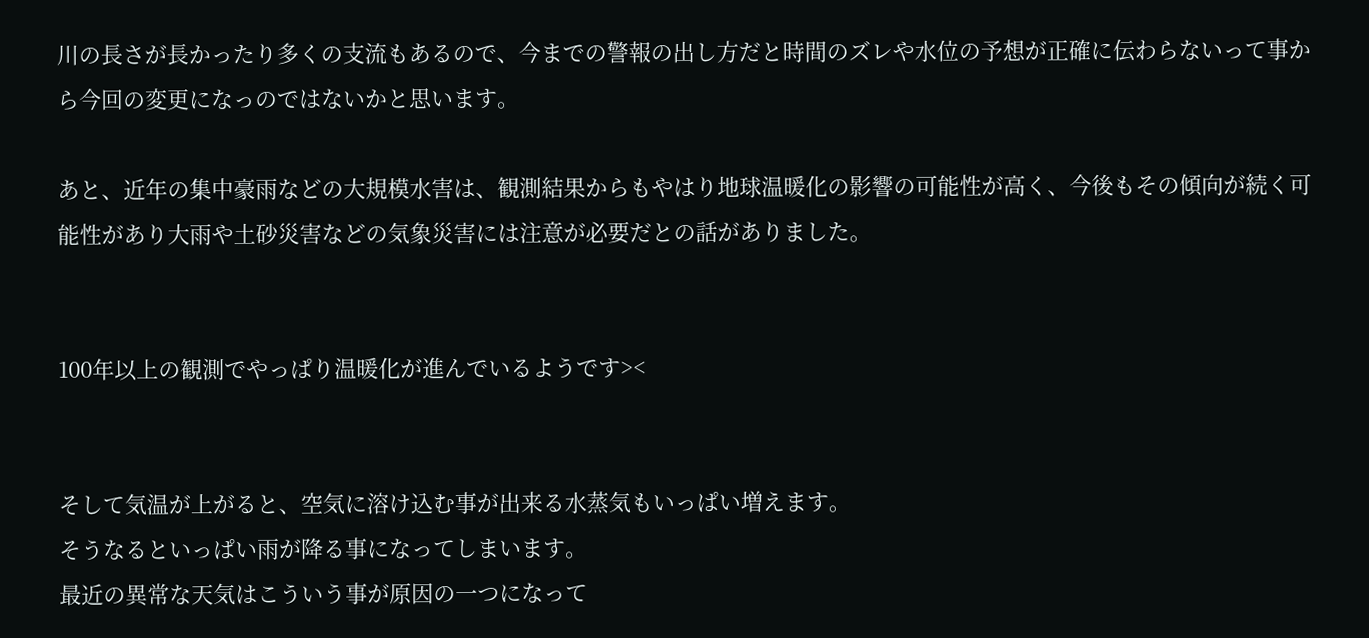川の長さが長かったり多くの支流もあるので、今までの警報の出し方だと時間のズレや水位の予想が正確に伝わらないって事から今回の変更になっのではないかと思います。

あと、近年の集中豪雨などの大規模水害は、観測結果からもやはり地球温暖化の影響の可能性が高く、今後もその傾向が続く可能性があり大雨や土砂災害などの気象災害には注意が必要だとの話がありました。


100年以上の観測でやっぱり温暖化が進んでいるようです><


そして気温が上がると、空気に溶け込む事が出来る水蒸気もいっぱい増えます。
そうなるといっぱい雨が降る事になってしまいます。
最近の異常な天気はこういう事が原因の一つになって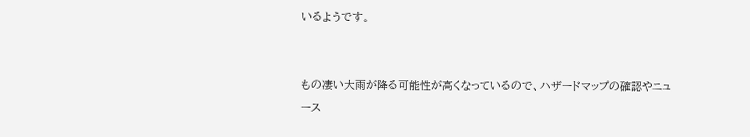いるようです。


もの凄い大雨が降る可能性が高くなっているので、ハザードマップの確認やニュース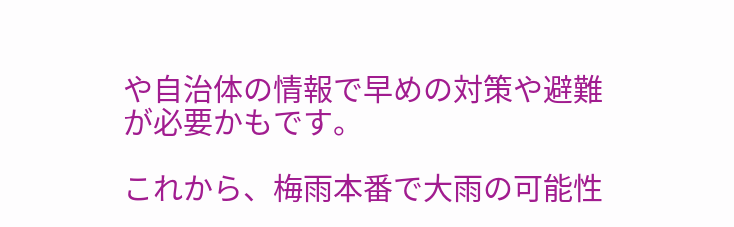や自治体の情報で早めの対策や避難が必要かもです。

これから、梅雨本番で大雨の可能性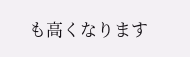も高くなります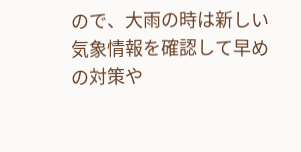ので、大雨の時は新しい気象情報を確認して早めの対策や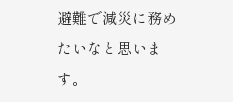避難で減災に務めたいなと思います。